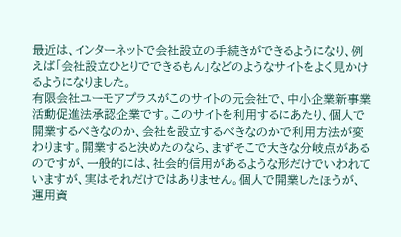最近は、インターネットで会社設立の手続きができるようになり、例えば「会社設立ひとりでできるもん」などのようなサイトをよく見かけるようになりました。
有限会社ユーモアプラスがこのサイトの元会社で、中小企業新事業活動促進法承認企業です。このサイトを利用するにあたり、個人で開業するべきなのか、会社を設立するべきなのかで利用方法が変わります。開業すると決めたのなら、まずそこで大きな分岐点があるのですが、一般的には、社会的信用があるような形だけでいわれていますが、実はそれだけではありません。個人で開業したほうが、運用資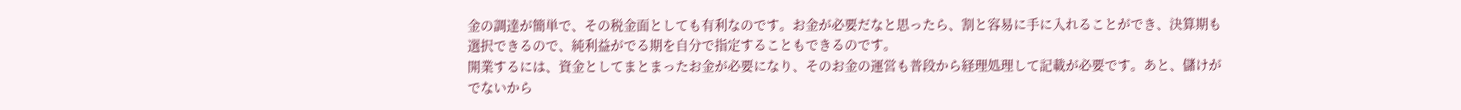金の調達が簡単で、その税金面としても有利なのです。お金が必要だなと思ったら、割と容易に手に入れることができ、決算期も選択できるので、純利益がでる期を自分で指定することもできるのです。
開業するには、資金としてまとまったお金が必要になり、そのお金の運営も普段から経理処理して記載が必要です。あと、儲けがでないから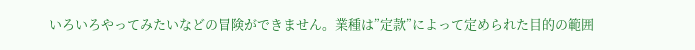いろいろやってみたいなどの冒険ができません。業種は”定款”によって定められた目的の範囲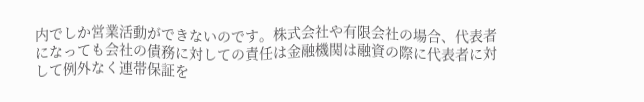内でしか営業活動ができないのです。株式会社や有限会社の場合、代表者になっても会社の債務に対しての責任は金融機関は融資の際に代表者に対して例外なく連帯保証を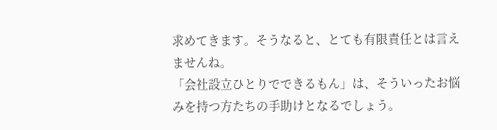求めてきます。そうなると、とても有限責任とは言えませんね。
「会社設立ひとりでできるもん」は、そういったお悩みを持つ方たちの手助けとなるでしょう。